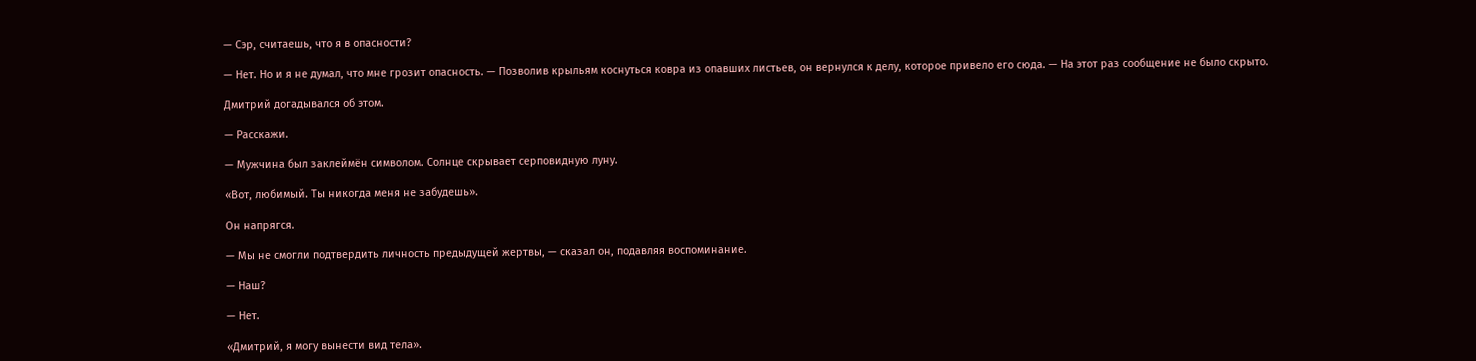— Сэр, считаешь, что я в опасности?

— Нет. Но и я не думал, что мне грозит опасность. — Позволив крыльям коснуться ковра из опавших листьев, он вернулся к делу, которое привело его сюда. — На этот раз сообщение не было скрыто.

Дмитрий догадывался об этом.

— Расскажи.

— Мужчина был заклеймён символом. Солнце скрывает серповидную луну.

«Вот, любимый. Ты никогда меня не забудешь».

Он напрягся.

— Мы не смогли подтвердить личность предыдущей жертвы, — сказал он, подавляя воспоминание.

— Наш?

— Нет.

«Дмитрий, я могу вынести вид тела».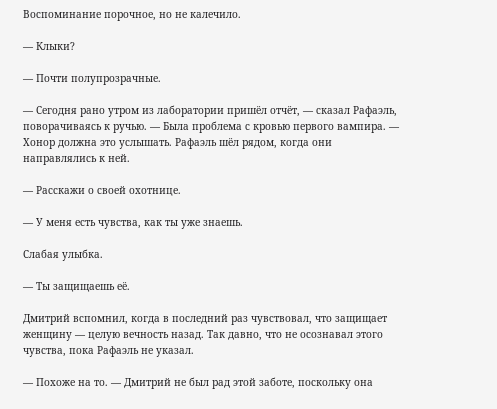Воспоминание порочное, но не калечило.

— Клыки?

— Почти полупрозрачные.

— Сегодня рано утром из лаборатории пришёл отчёт, — сказал Рафаэль, поворачиваясь к ручью. — Была проблема с кровью первого вампира. — Хонор должна это услышать. Рафаэль шёл рядом, когда они направлялись к ней.

— Расскажи о своей охотнице.

— У меня есть чувства, как ты уже знаешь.

Слабая улыбка.

— Ты защищаешь её.

Дмитрий вспомнил, когда в последний раз чувствовал, что защищает женщину — целую вечность назад. Так давно, что не осознавал этого чувства, пока Рафаэль не указал.

— Похоже на то. — Дмитрий не был рад этой заботе, поскольку она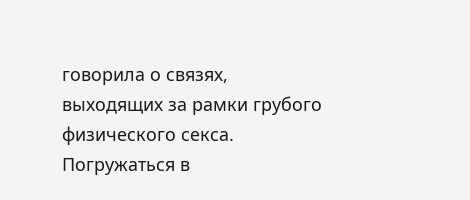говорила о связях, выходящих за рамки грубого физического секса. Погружаться в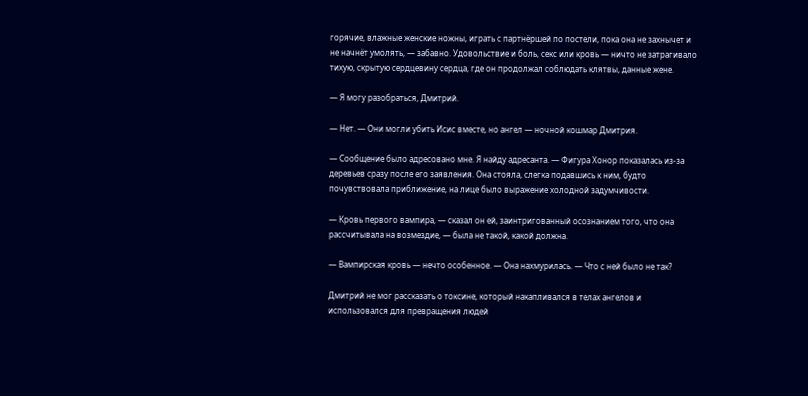горячие, влажные женские ножны, играть с партнёршей по постели, пока она не захнычет и не начнёт умолять, — забавно. Удовольствие и боль, секс или кровь — ничто не затрагивало тихую, скрытую сердцевину сердца, где он продолжал соблюдать клятвы, данные жене.

— Я могу разобраться, Дмитрий.

— Нет. — Они могли убить Исис вместе, но ангел — ночной кошмар Дмитрия.

— Сообщение было адресовано мне. Я найду адресанта. — Фигура Хонор показалась из-за деревьев сразу после его заявления. Она стояла, слегка подавшись к ним, будто почувствовала приближение, на лице было выражение холодной задумчивости.

— Кровь первого вампира, — сказал он ей, заинтригованный осознанием того, что она рассчитывала на возмездие, — была не такой, какой должна.

— Вампирская кровь — нечто особенное. — Она нахмурилась. — Что с ней было не так?

Дмитрий не мог рассказать о токсине, который накапливался в телах ангелов и использовался для превращения людей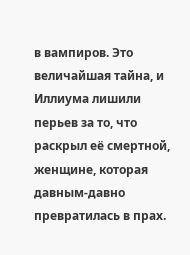в вампиров. Это величайшая тайна, и Иллиума лишили перьев за то, что раскрыл её смертной, женщине, которая давным-давно превратилась в прах.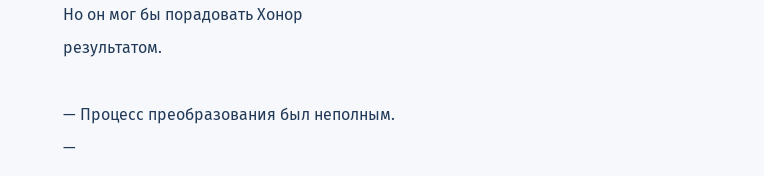Но он мог бы порадовать Хонор результатом.

— Процесс преобразования был неполным. —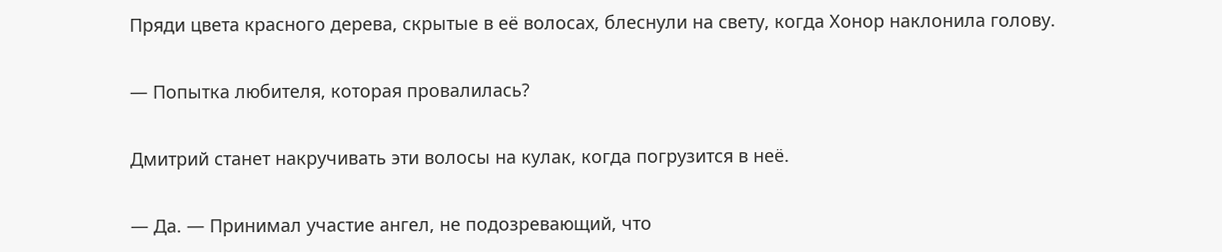Пряди цвета красного дерева, скрытые в её волосах, блеснули на свету, когда Хонор наклонила голову.

— Попытка любителя, которая провалилась?

Дмитрий станет накручивать эти волосы на кулак, когда погрузится в неё.

— Да. — Принимал участие ангел, не подозревающий, что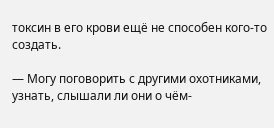токсин в его крови ещё не способен кого-то создать.

— Могу поговорить с другими охотниками, узнать, слышали ли они о чём-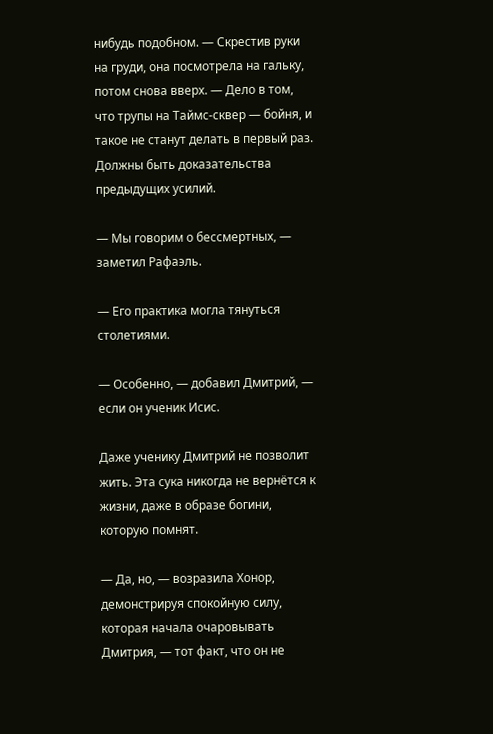нибудь подобном. — Скрестив руки на груди, она посмотрела на гальку, потом снова вверх. — Дело в том, что трупы на Таймс-сквер — бойня, и такое не станут делать в первый раз. Должны быть доказательства предыдущих усилий.

— Мы говорим о бессмертных, — заметил Рафаэль.

— Его практика могла тянуться столетиями.

— Особенно, — добавил Дмитрий, — если он ученик Исис.

Даже ученику Дмитрий не позволит жить. Эта сука никогда не вернётся к жизни, даже в образе богини, которую помнят.

— Да, но, — возразила Хонор, демонстрируя спокойную силу, которая начала очаровывать Дмитрия, — тот факт, что он не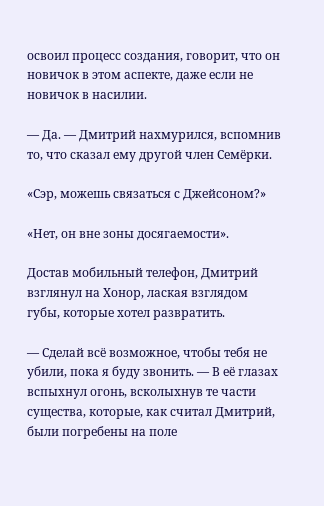освоил процесс создания, говорит, что он новичок в этом аспекте, даже если не новичок в насилии.

— Да. — Дмитрий нахмурился, вспомнив то, что сказал ему другой член Семёрки.

«Сэр, можешь связаться с Джейсоном?»

«Нет, он вне зоны досягаемости».

Достав мобильный телефон, Дмитрий взглянул на Хонор, лаская взглядом губы, которые хотел развратить.

— Сделай всё возможное, чтобы тебя не убили, пока я буду звонить. — В её глазах вспыхнул огонь, всколыхнув те части существа, которые, как считал Дмитрий, были погребены на поле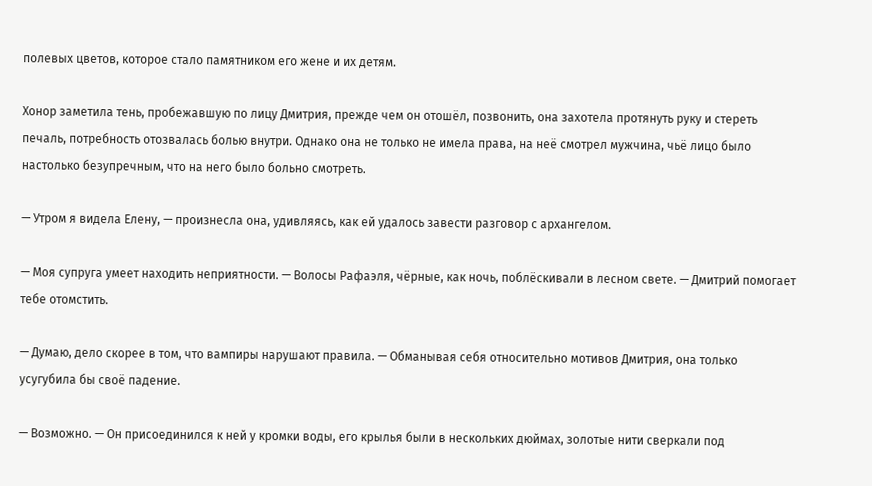полевых цветов, которое стало памятником его жене и их детям.

Хонор заметила тень, пробежавшую по лицу Дмитрия, прежде чем он отошёл, позвонить, она захотела протянуть руку и стереть печаль, потребность отозвалась болью внутри. Однако она не только не имела права, на неё смотрел мужчина, чьё лицо было настолько безупречным, что на него было больно смотреть.

— Утром я видела Елену, — произнесла она, удивляясь, как ей удалось завести разговор с архангелом.

— Моя супруга умеет находить неприятности. — Волосы Рафаэля, чёрные, как ночь, поблёскивали в лесном свете. — Дмитрий помогает тебе отомстить.

— Думаю, дело скорее в том, что вампиры нарушают правила. — Обманывая себя относительно мотивов Дмитрия, она только усугубила бы своё падение.

— Возможно. — Он присоединился к ней у кромки воды, его крылья были в нескольких дюймах, золотые нити сверкали под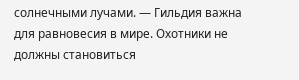солнечными лучами. — Гильдия важна для равновесия в мире. Охотники не должны становиться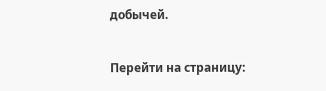добычей.

Перейти на страницу: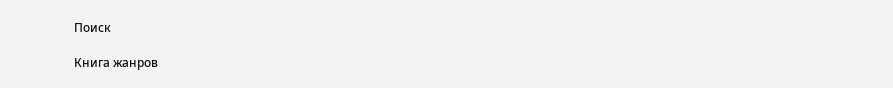Поиск

Книга жанров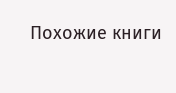Похожие книги